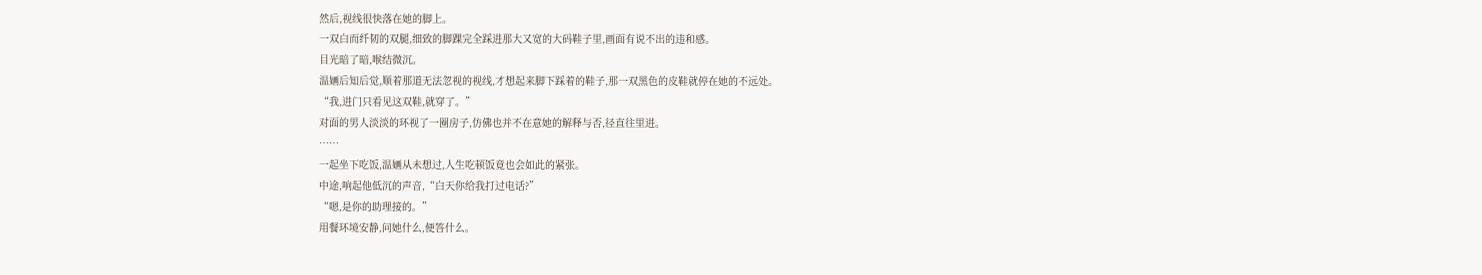然后,视线很快落在她的脚上。
一双白而纤韧的双腿,细致的脚踝完全踩进那大又宽的大码鞋子里,画面有说不出的违和感。
目光暗了暗,喉结微沉。
温婳后知后觉,顺着那道无法忽视的视线,才想起来脚下踩着的鞋子,那一双黑色的皮鞋就停在她的不远处。
“我,进门只看见这双鞋,就穿了。”
对面的男人淡淡的环视了一圈房子,仿佛也并不在意她的解释与否,径直往里进。
……
一起坐下吃饭,温婳从未想过,人生吃顿饭竟也会如此的紧张。
中途,响起他低沉的声音,“白天你给我打过电话?”
“嗯,是你的助理接的。”
用餐环境安静,问她什么,便答什么。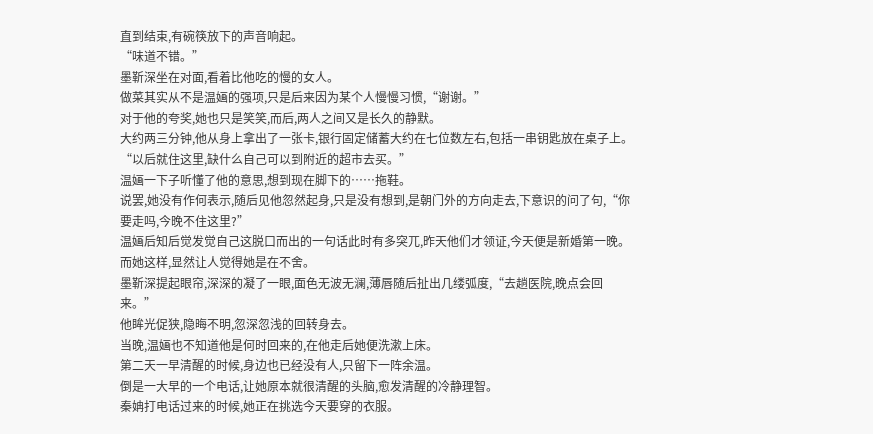直到结束,有碗筷放下的声音响起。
“味道不错。”
墨靳深坐在对面,看着比他吃的慢的女人。
做菜其实从不是温婳的强项,只是后来因为某个人慢慢习惯,“谢谢。”
对于他的夸奖,她也只是笑笑,而后,两人之间又是长久的静默。
大约两三分钟,他从身上拿出了一张卡,银行固定储蓄大约在七位数左右,包括一串钥匙放在桌子上。
“以后就住这里,缺什么自己可以到附近的超市去买。”
温婳一下子听懂了他的意思,想到现在脚下的……拖鞋。
说罢,她没有作何表示,随后见他忽然起身,只是没有想到,是朝门外的方向走去,下意识的问了句,“你要走吗,今晚不住这里?”
温婳后知后觉发觉自己这脱口而出的一句话此时有多突兀,昨天他们才领证,今天便是新婚第一晚。
而她这样,显然让人觉得她是在不舍。
墨靳深提起眼帘,深深的凝了一眼,面色无波无澜,薄唇随后扯出几缕弧度,“去趟医院,晚点会回来。”
他眸光促狭,隐晦不明,忽深忽浅的回转身去。
当晚,温婳也不知道他是何时回来的,在他走后她便洗漱上床。
第二天一早清醒的时候,身边也已经没有人,只留下一阵余温。
倒是一大早的一个电话,让她原本就很清醒的头脑,愈发清醒的冷静理智。
秦姌打电话过来的时候,她正在挑选今天要穿的衣服。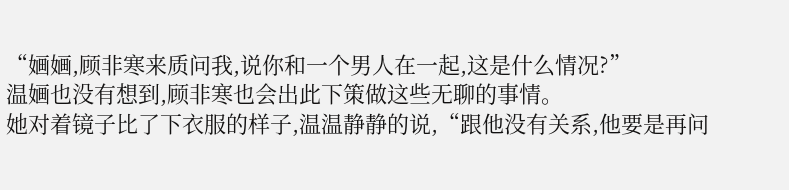“婳婳,顾非寒来质问我,说你和一个男人在一起,这是什么情况?”
温婳也没有想到,顾非寒也会出此下策做这些无聊的事情。
她对着镜子比了下衣服的样子,温温静静的说,“跟他没有关系,他要是再问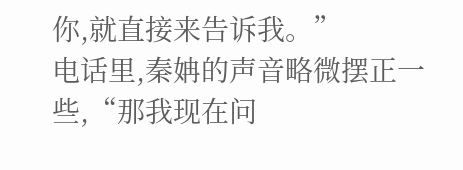你,就直接来告诉我。”
电话里,秦姌的声音略微摆正一些,“那我现在问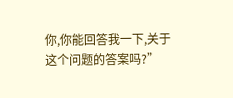你,你能回答我一下,关于这个问题的答案吗?”